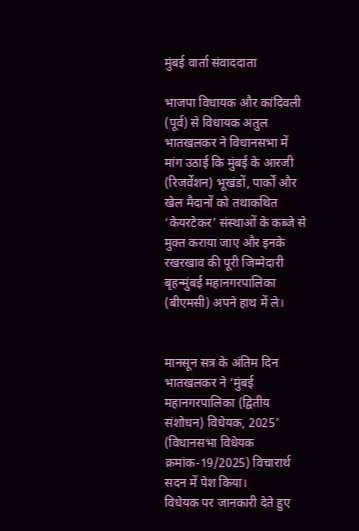मुंबई वार्ता संवाददाता

भाजपा विधायक और कांदिवली (पूर्व) से विधायक अतुल भातखलकर ने विधानसभा में मांग उठाई कि मुंबई के आरजी (रिजर्वेशन) भूखंडों, पार्कों और खेल मैदानों को तथाकथित ‘केयरटेकर’ संस्थाओं के कब्जे से मुक्त कराया जाए और इनके रखरखाव की पूरी जिम्मेदारी बृहन्मुंबई महानगरपालिका (बीएमसी) अपने हाथ में ले।


मानसून सत्र के अंतिम दिन भातखलकर ने ‘मुंबई महानगरपालिका (द्वितीय संशोधन) विधेयक, 2025’ (विधानसभा विधेयक क्रमांक-19/2025) विचारार्थ सदन में पेश किया।
विधेयक पर जानकारी देते हुए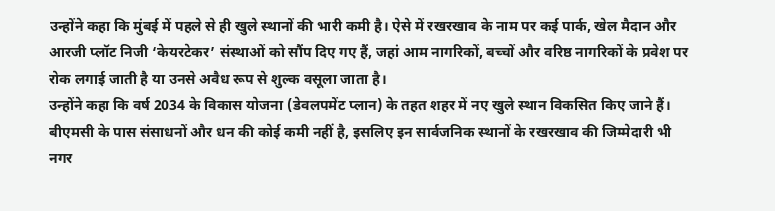उन्होंने कहा कि मुंबई में पहले से ही खुले स्थानों की भारी कमी है। ऐसे में रखरखाव के नाम पर कई पार्क, खेल मैदान और आरजी प्लॉट निजी ‘केयरटेकर’ संस्थाओं को सौंप दिए गए हैं, जहां आम नागरिकों, बच्चों और वरिष्ठ नागरिकों के प्रवेश पर रोक लगाई जाती है या उनसे अवैध रूप से शुल्क वसूला जाता है।
उन्होंने कहा कि वर्ष 2034 के विकास योजना (डेवलपमेंट प्लान) के तहत शहर में नए खुले स्थान विकसित किए जाने हैं। बीएमसी के पास संसाधनों और धन की कोई कमी नहीं है, इसलिए इन सार्वजनिक स्थानों के रखरखाव की जिम्मेदारी भी नगर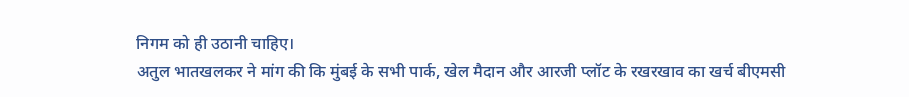निगम को ही उठानी चाहिए।
अतुल भातखलकर ने मांग की कि मुंबई के सभी पार्क, खेल मैदान और आरजी प्लॉट के रखरखाव का खर्च बीएमसी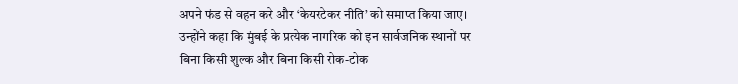अपने फंड से वहन करे और ‘केयरटेकर नीति’ को समाप्त किया जाए।
उन्होंने कहा कि मुंबई के प्रत्येक नागरिक को इन सार्वजनिक स्थानों पर बिना किसी शुल्क और बिना किसी रोक-टोक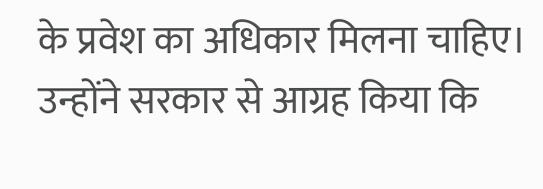के प्रवेश का अधिकार मिलना चाहिए। उन्होंने सरकार से आग्रह किया कि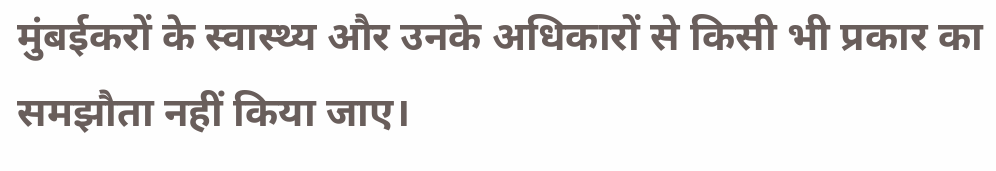मुंबईकरों के स्वास्थ्य और उनके अधिकारों से किसी भी प्रकार का समझौता नहीं किया जाए।